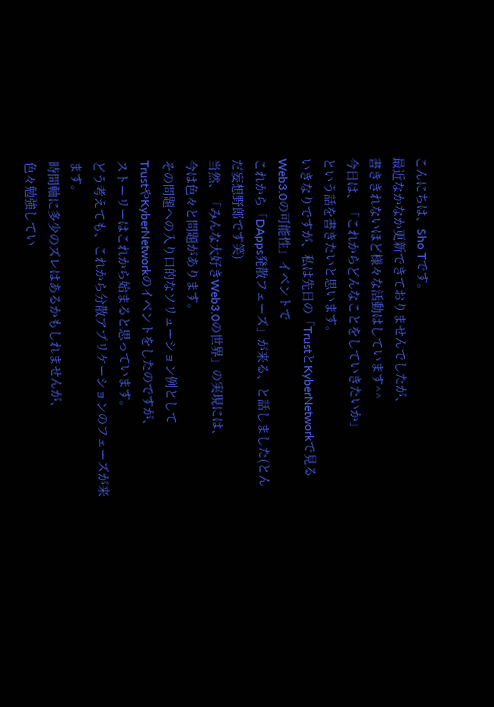こんにちは、Sho Tです。
最近なかなか更新できておりませんでしたが、
書ききれないほど様々な活動はしています^^
今日は、「これからどんなことをしていきたいか」
という話を書きたいと思います。
いきなりですが、私は先日の「TrustとKyberNetworkで見るWeb3.0の可能性」イベントで
これから「DApps発散フェーズ」が来る、と話しました(とんだ妄想野郎です笑)
当然、「みんな大好きWeb3.0の世界」の実現には、
今は色々と問題があります。
その問題への入り口的なソリューション例として
TrustやKyberNetworkのイベントをしたのですが、
ストーリーはこれから始まると思っています。
どう考えても、これから分散アプリケーションのフェーズが来ます。
時間軸に多少のズレはあるかもしれませんが、
色々勉強してい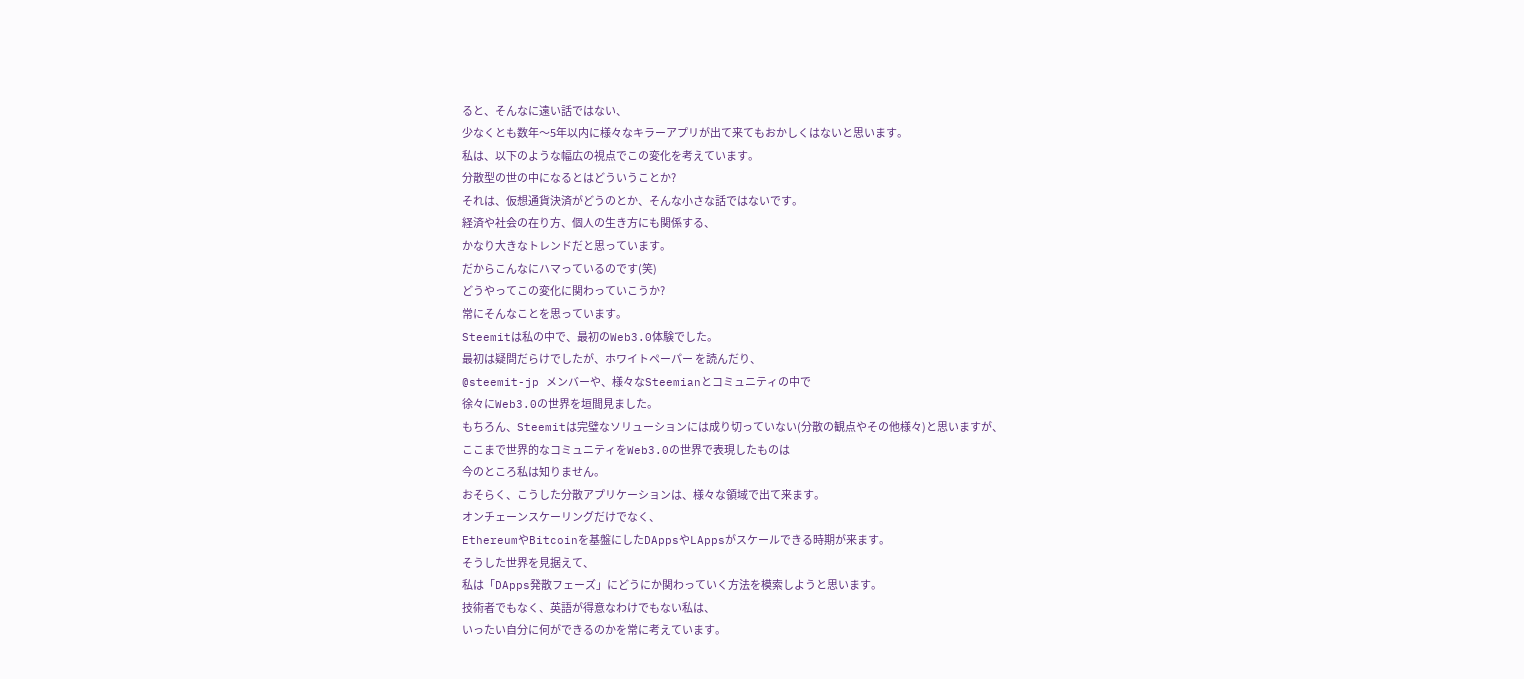ると、そんなに遠い話ではない、
少なくとも数年〜5年以内に様々なキラーアプリが出て来てもおかしくはないと思います。
私は、以下のような幅広の視点でこの変化を考えています。
分散型の世の中になるとはどういうことか?
それは、仮想通貨決済がどうのとか、そんな小さな話ではないです。
経済や社会の在り方、個人の生き方にも関係する、
かなり大きなトレンドだと思っています。
だからこんなにハマっているのです(笑)
どうやってこの変化に関わっていこうか?
常にそんなことを思っています。
Steemitは私の中で、最初のWeb3.0体験でした。
最初は疑問だらけでしたが、ホワイトペーパー を読んだり、
@steemit-jp メンバーや、様々なSteemianとコミュニティの中で
徐々にWeb3.0の世界を垣間見ました。
もちろん、Steemitは完璧なソリューションには成り切っていない(分散の観点やその他様々)と思いますが、
ここまで世界的なコミュニティをWeb3.0の世界で表現したものは
今のところ私は知りません。
おそらく、こうした分散アプリケーションは、様々な領域で出て来ます。
オンチェーンスケーリングだけでなく、
EthereumやBitcoinを基盤にしたDAppsやLAppsがスケールできる時期が来ます。
そうした世界を見据えて、
私は「DApps発散フェーズ」にどうにか関わっていく方法を模索しようと思います。
技術者でもなく、英語が得意なわけでもない私は、
いったい自分に何ができるのかを常に考えています。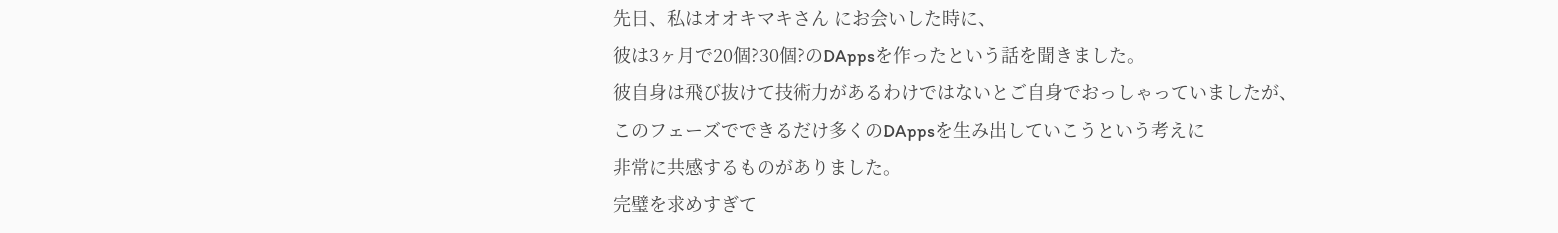先日、私はオオキマキさん にお会いした時に、
彼は3ヶ月で20個?30個?のDAppsを作ったという話を聞きました。
彼自身は飛び抜けて技術力があるわけではないとご自身でおっしゃっていましたが、
このフェーズでできるだけ多くのDAppsを生み出していこうという考えに
非常に共感するものがありました。
完璧を求めすぎて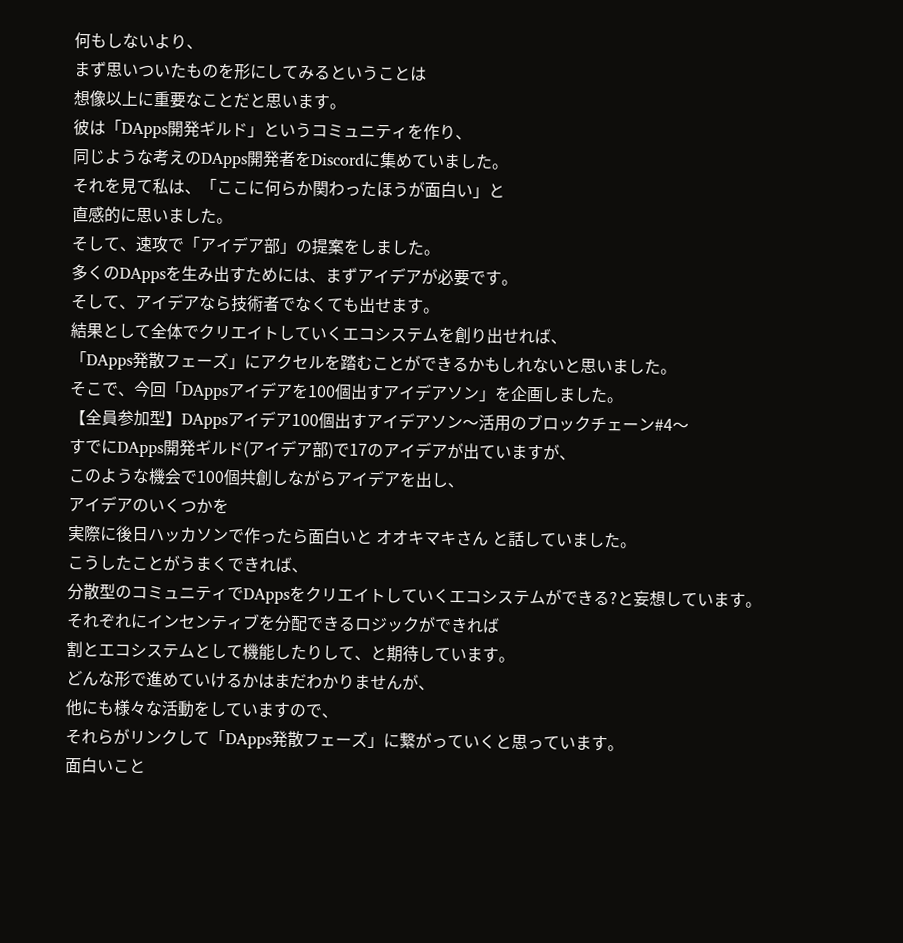何もしないより、
まず思いついたものを形にしてみるということは
想像以上に重要なことだと思います。
彼は「DApps開発ギルド」というコミュニティを作り、
同じような考えのDApps開発者をDiscordに集めていました。
それを見て私は、「ここに何らか関わったほうが面白い」と
直感的に思いました。
そして、速攻で「アイデア部」の提案をしました。
多くのDAppsを生み出すためには、まずアイデアが必要です。
そして、アイデアなら技術者でなくても出せます。
結果として全体でクリエイトしていくエコシステムを創り出せれば、
「DApps発散フェーズ」にアクセルを踏むことができるかもしれないと思いました。
そこで、今回「DAppsアイデアを100個出すアイデアソン」を企画しました。
【全員参加型】DAppsアイデア100個出すアイデアソン〜活用のブロックチェーン#4〜
すでにDApps開発ギルド(アイデア部)で17のアイデアが出ていますが、
このような機会で100個共創しながらアイデアを出し、
アイデアのいくつかを
実際に後日ハッカソンで作ったら面白いと オオキマキさん と話していました。
こうしたことがうまくできれば、
分散型のコミュニティでDAppsをクリエイトしていくエコシステムができる?と妄想しています。
それぞれにインセンティブを分配できるロジックができれば
割とエコシステムとして機能したりして、と期待しています。
どんな形で進めていけるかはまだわかりませんが、
他にも様々な活動をしていますので、
それらがリンクして「DApps発散フェーズ」に繋がっていくと思っています。
面白いこと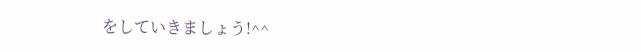をしていきましょう!^^